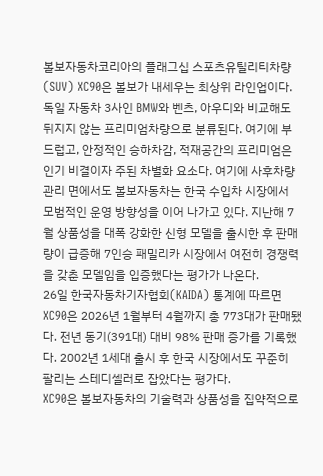볼보자동차코리아의 플래그십 스포츠유틸리티차량(SUV) XC90은 볼보가 내세우는 최상위 라인업이다. 독일 자동차 3사인 BMW와 벤츠, 아우디와 비교해도 뒤지지 않는 프리미엄차량으로 분류된다. 여기에 부드럽고, 안정적인 승하차감, 적재공간의 프리미엄은 인기 비결이자 주된 차별화 요소다. 여기에 사후차량 관리 면에서도 볼보자동차는 한국 수입차 시장에서 모범적인 운영 방향성을 이어 나가고 있다. 지난해 7월 상품성을 대폭 강화한 신형 모델을 출시한 후 판매량이 급증해 7인승 패밀리카 시장에서 여전히 경쟁력을 갖춘 모델임을 입증했다는 평가가 나온다.
26일 한국자동차기자협회(KAIDA) 통계에 따르면 XC90은 2026년 1월부터 4월까지 총 773대가 판매됐다. 전년 동기(391대) 대비 98% 판매 증가를 기록했다. 2002년 1세대 출시 후 한국 시장에서도 꾸준히 팔리는 스테디셀러로 잡았다는 평가다.
XC90은 볼보자동차의 기술력과 상품성을 집약적으로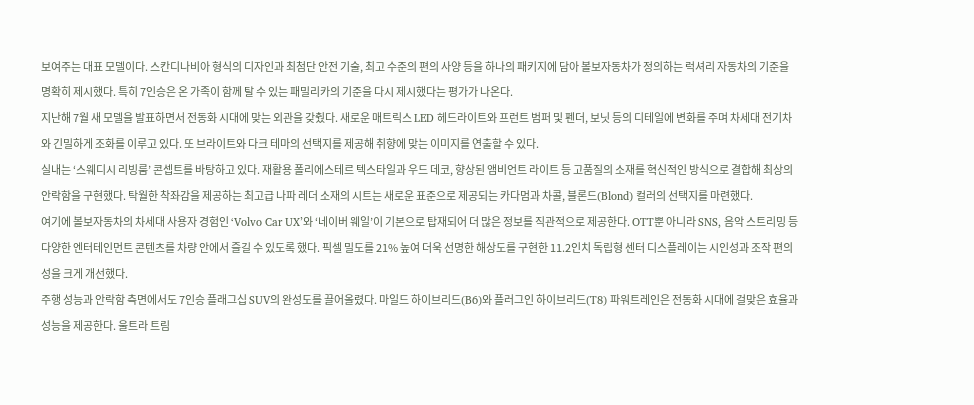보여주는 대표 모델이다. 스칸디나비아 형식의 디자인과 최첨단 안전 기술, 최고 수준의 편의 사양 등을 하나의 패키지에 담아 볼보자동차가 정의하는 럭셔리 자동차의 기준을 명확히 제시했다. 특히 7인승은 온 가족이 함께 탈 수 있는 패밀리카의 기준을 다시 제시했다는 평가가 나온다.
지난해 7월 새 모델을 발표하면서 전동화 시대에 맞는 외관을 갖췄다. 새로운 매트릭스 LED 헤드라이트와 프런트 범퍼 및 펜더, 보닛 등의 디테일에 변화를 주며 차세대 전기차와 긴밀하게 조화를 이루고 있다. 또 브라이트와 다크 테마의 선택지를 제공해 취향에 맞는 이미지를 연출할 수 있다.
실내는 ‘스웨디시 리빙룸’ 콘셉트를 바탕하고 있다. 재활용 폴리에스테르 텍스타일과 우드 데코, 향상된 앰비언트 라이트 등 고품질의 소재를 혁신적인 방식으로 결합해 최상의 안락함을 구현했다. 탁월한 착좌감을 제공하는 최고급 나파 레더 소재의 시트는 새로운 표준으로 제공되는 카다멈과 차콜, 블론드(Blond) 컬러의 선택지를 마련했다.
여기에 볼보자동차의 차세대 사용자 경험인 ‘Volvo Car UX’와 ‘네이버 웨일’이 기본으로 탑재되어 더 많은 정보를 직관적으로 제공한다. OTT뿐 아니라 SNS, 음악 스트리밍 등 다양한 엔터테인먼트 콘텐츠를 차량 안에서 즐길 수 있도록 했다. 픽셀 밀도를 21% 높여 더욱 선명한 해상도를 구현한 11.2인치 독립형 센터 디스플레이는 시인성과 조작 편의성을 크게 개선했다.
주행 성능과 안락함 측면에서도 7인승 플래그십 SUV의 완성도를 끌어올렸다. 마일드 하이브리드(B6)와 플러그인 하이브리드(T8) 파워트레인은 전동화 시대에 걸맞은 효율과 성능을 제공한다. 울트라 트림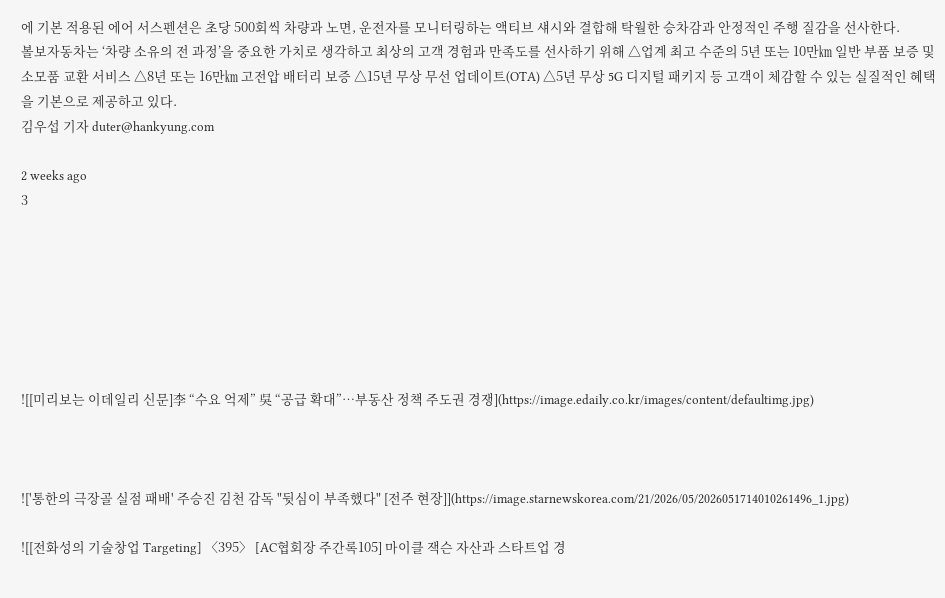에 기본 적용된 에어 서스펜션은 초당 500회씩 차량과 노면, 운전자를 모니터링하는 액티브 섀시와 결합해 탁월한 승차감과 안정적인 주행 질감을 선사한다.
볼보자동차는 ‘차량 소유의 전 과정’을 중요한 가치로 생각하고 최상의 고객 경험과 만족도를 선사하기 위해 △업계 최고 수준의 5년 또는 10만㎞ 일반 부품 보증 및 소모품 교환 서비스 △8년 또는 16만㎞ 고전압 배터리 보증 △15년 무상 무선 업데이트(OTA) △5년 무상 5G 디지털 패키지 등 고객이 체감할 수 있는 실질적인 혜택을 기본으로 제공하고 있다.
김우섭 기자 duter@hankyung.com

2 weeks ago
3







![[미리보는 이데일리 신문]李 “수요 억제” 吳 “공급 확대”…부동산 정책 주도권 경쟁](https://image.edaily.co.kr/images/content/defaultimg.jpg)



!['통한의 극장골 실점 패배' 주승진 김천 감독 "뒷심이 부족했다" [전주 현장]](https://image.starnewskorea.com/21/2026/05/2026051714010261496_1.jpg)

![[전화성의 기술창업 Targeting] 〈395〉 [AC협회장 주간록105] 마이클 잭슨 자산과 스타트업 경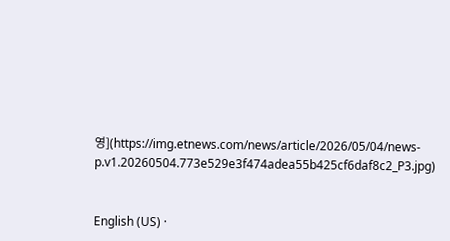영](https://img.etnews.com/news/article/2026/05/04/news-p.v1.20260504.773e529e3f474adea55b425cf6daf8c2_P3.jpg)


English (US) ·